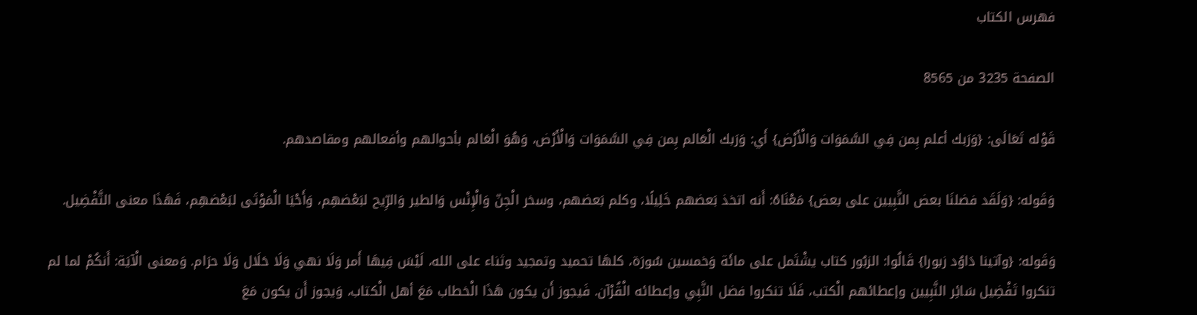فهرس الكتاب

الصفحة 3235 من 8565

قَوْله تَعَالَى: {وَرَبك أعلم بِمن فِي السَّمَوَات وَالْأَرْض} أَي: وَرَبك الْعَالم بِمن فِي السَّمَوَات وَالْأَرْض، وَهُوَ الْعَالم بأحوالهم وأفعالهم ومقاصدهم.

وَقَوله: {وَلَقَد فضلنَا بعض النَّبِيين على بعض} مَعْنَاهُ: أَنه اتخذ بَعضهم خَلِيلًا، وكلم بَعضهم، وسخر الْجِنّ وَالْإِنْس وَالطير وَالرِّيح لبَعْضهِم، وَأَحْيَا الْمَوْتَى لبَعْضهِم، فَهَذَا معنى التَّفْضِيل.

وَقَوله: {وآتينا دَاوُد زبورا} قَالُوا: الزبُور كتاب يشْتَمل على مائَة وَخمسين سُورَة، كلهَا تحميد وتمجيد وثناء على الله، لَيْسَ فِيهَا أَمر وَلَا نهي وَلَا حَلَال وَلَا حرَام. وَمعنى الْآيَة: أَنكُمْ لما لم تنكروا تَفْضِيل سَائِر النَّبِيين وإعطائهم الْكتب، فَلَا تنكروا فضل النَّبِي وإعطائه الْقُرْآن. فَيجوز أَن يكون هَذَا الْخطاب مَعَ أهل الْكتاب، وَيجوز أَن يكون مَعَ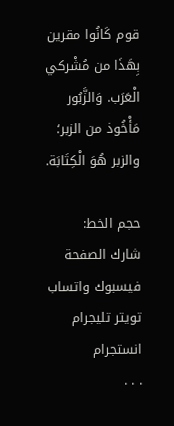قوم كَانُوا مقرين بِهَذَا من مُشْركي الْعَرَب. وَالزَّبُور مَأْخُوذ من الزبر؛ والزبر هُوَ الْكِتَابَة.

حجم الخط:
شارك الصفحة
فيسبوك واتساب تويتر تليجرام انستجرام
. . .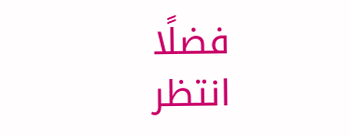فضلًا انتظر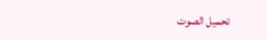تحميل الصوت